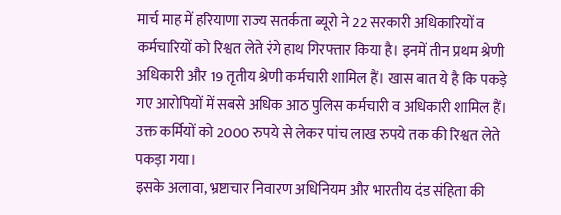मार्च माह में हरियाणा राज्य सतर्कता ब्यूरो ने 22 सरकारी अधिकारियों व कर्मचारियों को रिश्वत लेते रंगे हाथ गिरफ्तार किया है। इनमें तीन प्रथम श्रेणी अधिकारी और 19 तृतीय श्रेणी कर्मचारी शामिल हैं। खास बात ये है कि पकड़े गए आरोपियों में सबसे अधिक आठ पुलिस कर्मचारी व अधिकारी शामिल हैं। उक्त कर्मियों को 2000 रुपये से लेकर पांच लाख रुपये तक की रिश्वत लेते पकड़ा गया।
इसके अलावा, भ्रष्टाचार निवारण अधिनियम और भारतीय दंड संहिता की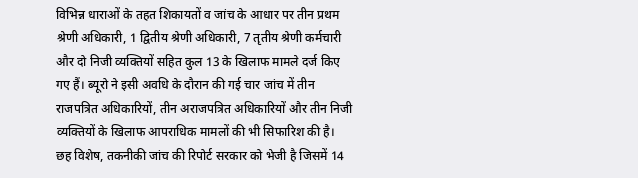विभिन्न धाराओं के तहत शिकायतों व जांच के आधार पर तीन प्रथम श्रेणी अधिकारी, 1 द्वितीय श्रेणी अधिकारी, 7 तृतीय श्रेणी कर्मचारी और दो निजी व्यक्तियों सहित कुल 13 के खिलाफ मामले दर्ज किए गए हैं। ब्यूरो ने इसी अवधि के दौरान की गई चार जांच में तीन राजपत्रित अधिकारियों, तीन अराजपत्रित अधिकारियों और तीन निजी व्यक्तियों के खिलाफ आपराधिक मामलों की भी सिफारिश की है।
छह विशेष, तकनीकी जांच की रिपोर्ट सरकार को भेजी है जिसमें 14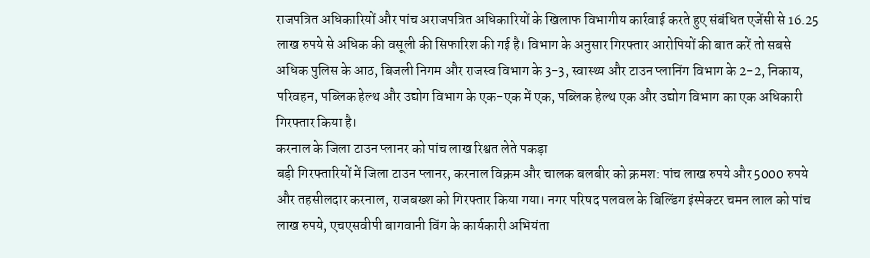राजपत्रित अधिकारियों और पांच अराजपत्रित अधिकारियों के खिलाफ विभागीय कार्रवाई करते हुए संबंधित एजेंसी से 16.25 लाख रुपये से अधिक की वसूली की सिफारिश की गई है। विभाग के अनुसार गिरफ्तार आरोपियों की बात करें तो सबसे अधिक पुलिस के आठ, बिजली निगम और राजस्व विभाग के 3-3, स्वास्थ्य और टाउन प्लानिंग विभाग के 2-2, निकाय, परिवहन, पब्लिक हेल्थ और उद्योग विभाग के एक-एक में एक, पब्लिक हेल्थ एक और उद्योग विभाग का एक अधिकारी गिरफ्तार किया है।
करनाल के जिला टाउन प्लानर को पांच लाख रिश्वत लेते पकड़ा
बड़ी गिरफ्तारियों में जिला टाउन प्लानर, करनाल विक्रम और चालक बलबीर को क्रमश: पांच लाख रुपये और 5000 रुपये और तहसीलदार करनाल, राजबख्श को गिरफ्तार किया गया। नगर परिषद पलवल के बिल्डिंग इंस्पेक्टर चमन लाल को पांच लाख रुपये, एचएसवीपी बागवानी विंग के कार्यकारी अभियंता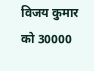विजय कुमार को 30000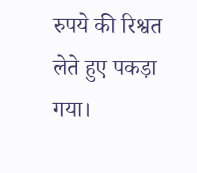रुपये की रिश्वत लेते हुए पकड़ा गया।